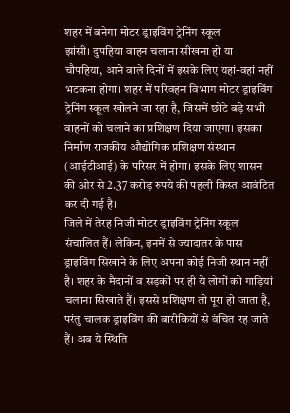शहर में बनेगा मोटर ड्राइविंग ट्रेनिंग स्कूल
झांसी। दुपहिया वाहन चलाना सीखना हो या चौपहिया, आने वाले दिनों में इसके लिए यहां-वहां नहीं भटकना होगा। शहर में परिवहन विभाग मोटर ड्राइविंग ट्रेनिंग स्कूल खोलने जा रहा है, जिसमें छोटे बड़े सभी वाहनों को चलाने का प्रशिक्षण दिया जाएगा। इसका निर्माण राजकीय औद्योगिक प्रशिक्षण संस्थान (आईटीआई) के परिसर में होगा। इसके लिए शासन की ओर से 2.37 करोड़ रुपये की पहली किस्त आवंटित कर दी गई है।
जिले में तेरह निजी मोटर ड्राइविंग ट्रेनिंग स्कूल संचालित हैं। लेकिन, इनमें से ज्यादातर के पास ड्राइविंग सिखाने के लिए अपना कोई निजी स्थान नहीं है। शहर के मैदानों व सड़कों पर ही ये लोगों को गाड़ियां चलाना सिखाते हैं। इससे प्रशिक्षण तो पूरा हो जाता है, परंतु चालक ड्राइविंग की बारीकियों से वंचित रह जाते हैं। अब ये स्थिति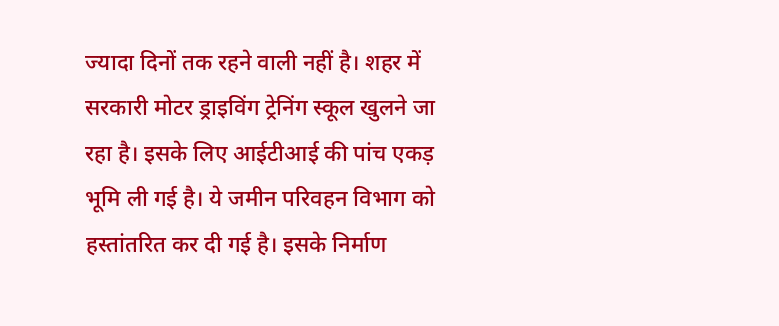ज्यादा दिनों तक रहने वाली नहीं है। शहर में सरकारी मोटर ड्राइविंग ट्रेनिंग स्कूल खुलने जा रहा है। इसके लिए आईटीआई की पांच एकड़ भूमि ली गई है। ये जमीन परिवहन विभाग को हस्तांतरित कर दी गई है। इसके निर्माण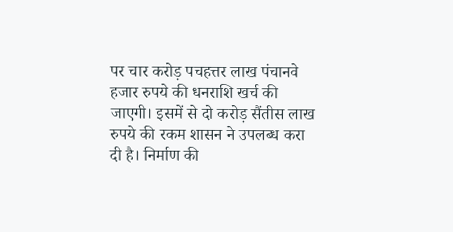पर चार करोड़ पचहत्तर लाख पंचानवे हजार रुपये की धनराशि खर्च की जाएगी। इसमें से दो करोड़ सैंतीस लाख रुपये की रकम शासन ने उपलब्ध करा दी है। निर्माण की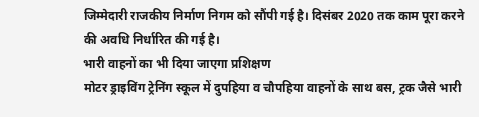जिम्मेदारी राजकीय निर्माण निगम को सौंपी गई है। दिसंबर 2020 तक काम पूरा करने की अवधि निर्धारित की गई है।
भारी वाहनों का भी दिया जाएगा प्रशिक्षण
मोटर ड्राइविंग ट्रेनिंग स्कूल में दुपहिया व चौपहिया वाहनों के साथ बस, ट्रक जैसे भारी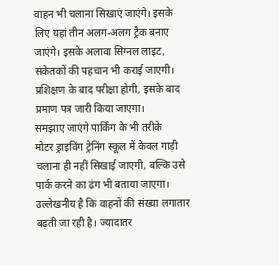वाहन भी चलाना सिखाएं जाएंगे। इसके लिए यहां तीन अलग-अलग ट्रैक बनाए जाएंगे। इसके अलावा सिग्नल लाइट, संकेतकों की पहचान भी कराई जाएगी। प्रशिक्षण के बाद परीक्षा होगी, इसके बाद प्रमाण पत्र जारी किया जाएगा।
समझाए जाएंगे पार्किंग के भी तरीके
मोटर ड्राइविंग ट्रेनिंग स्कूल में केवल गाड़ी चलाना ही नहीं सिखाई जाएगी, बल्कि उसे पार्क करने का ढंग भी बताया जाएगा। उल्लेखनीय है कि वाहनों की संख्या लगातार बढ़ती जा रही है। ज्यादातर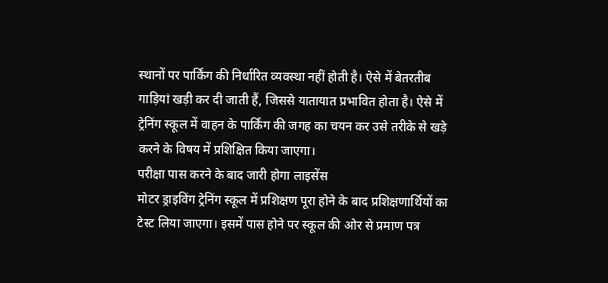स्थानों पर पार्किंग की निर्धारित व्यवस्था नहीं होती है। ऐसे में बेतरतीब गाड़ियां खड़ी कर दी जाती हैं, जिससे यातायात प्रभावित होता है। ऐसे में ट्रेनिंग स्कूल में वाहन के पार्किंग की जगह का चयन कर उसे तरीके से खड़े करने के विषय में प्रशिक्षित किया जाएगा।
परीक्षा पास करने के बाद जारी होगा लाइसेंस
मोटर ड्राइविंग ट्रेनिंग स्कूल में प्रशिक्षण पूरा होने के बाद प्रशिक्षणार्थियों का टेस्ट लिया जाएगा। इसमें पास होने पर स्कूल की ओर से प्रमाण पत्र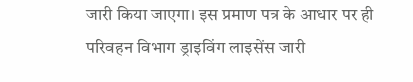जारी किया जाएगा। इस प्रमाण पत्र के आधार पर ही परिवहन विभाग ड्राइविंग लाइसेंस जारी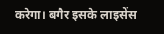करेगा। बगैर इसके लाइसेंस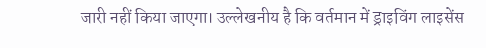जारी नहीं किया जाएगा। उल्लेखनीय है कि वर्तमान में ड्राइविंग लाइसेंस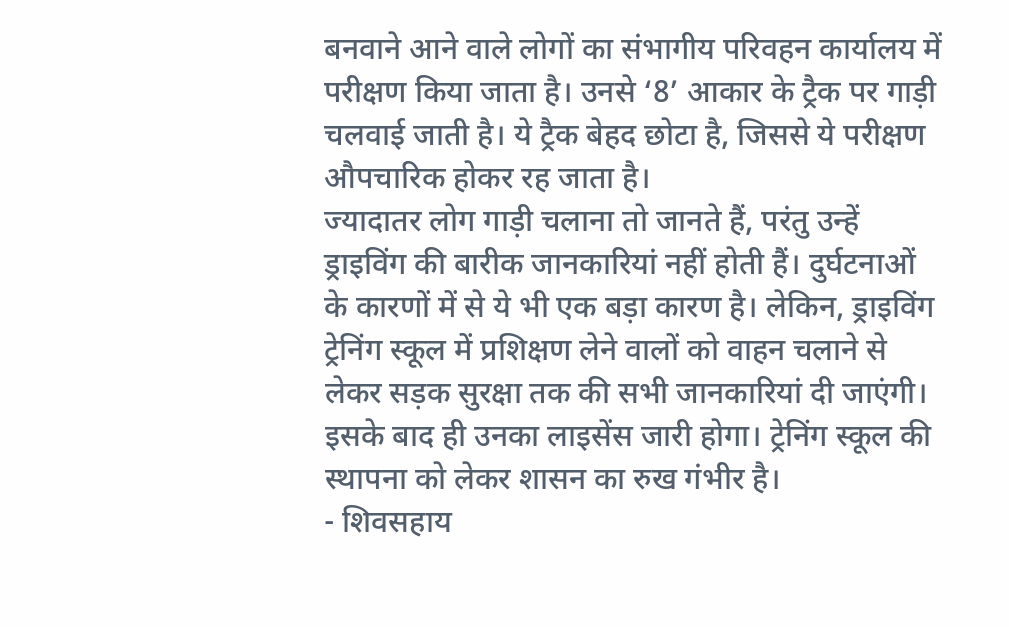बनवाने आने वाले लोगों का संभागीय परिवहन कार्यालय में परीक्षण किया जाता है। उनसे ‘8’ आकार के ट्रैक पर गाड़ी चलवाई जाती है। ये ट्रैक बेहद छोटा है, जिससे ये परीक्षण औपचारिक होकर रह जाता है।
ज्यादातर लोग गाड़ी चलाना तो जानते हैं, परंतु उन्हें ड्राइविंग की बारीक जानकारियां नहीं होती हैं। दुर्घटनाओं के कारणों में से ये भी एक बड़ा कारण है। लेकिन, ड्राइविंग ट्रेनिंग स्कूल में प्रशिक्षण लेने वालों को वाहन चलाने से लेकर सड़क सुरक्षा तक की सभी जानकारियां दी जाएंगी। इसके बाद ही उनका लाइसेंस जारी होगा। ट्रेनिंग स्कूल की स्थापना को लेकर शासन का रुख गंभीर है।
- शिवसहाय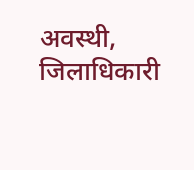अवस्थी, जिलाधिकारी